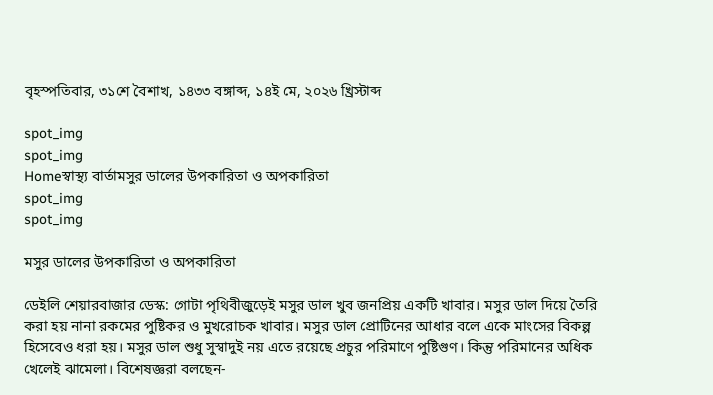বৃহস্পতিবার, ৩১শে বৈশাখ, ১৪৩৩ বঙ্গাব্দ, ১৪ই মে, ২০২৬ খ্রিস্টাব্দ

spot_img
spot_img
Homeস্বাস্থ্য বার্তামসুর ডালের উপকারিতা ও অপকারিতা
spot_img
spot_img

মসুর ডালের উপকারিতা ও অপকারিতা

ডেইলি শেয়ারবাজার ডেস্ক: গোটা পৃথিবীজুড়েই মসুর ডাল খুব জনপ্রিয় একটি খাবার। মসুর ডাল দিয়ে তৈরি করা হয় নানা রকমের পুষ্টিকর ও মুখরোচক খাবার। মসুর ডাল প্রোটিনের আধার বলে একে মাংসের বিকল্প হিসেবেও ধরা হয়। মসুর ডাল শুধু সুস্বাদুই নয় এতে রয়েছে প্রচুর পরিমাণে পুষ্টিগুণ। কিন্তু পরিমানের অধিক খেলেই ঝামেলা। বিশেষজ্ঞরা বলছেন-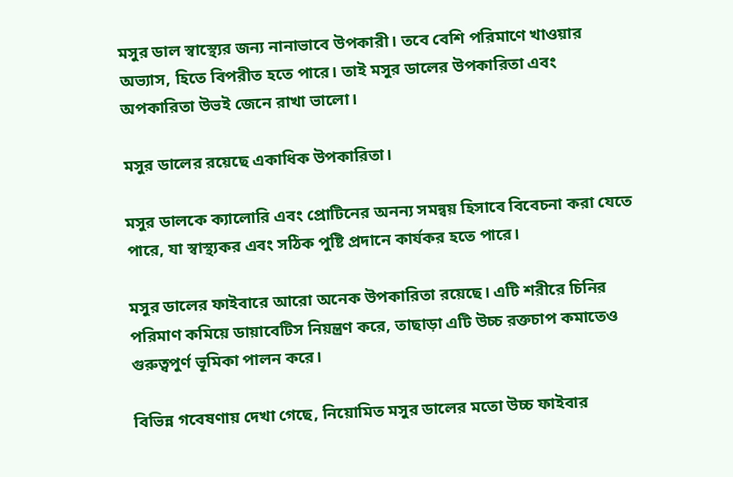মসুর ডাল স্বাস্থ্যের জন্য নানাভাবে উপকারী। তবে বেশি পরিমাণে খাওয়ার অভ্যাস, হিতে বিপরীত হতে পারে। তাই মসুর ডালের উপকারিতা এবং অপকারিতা উভই জেনে রাখা ভালো।

মসুর ডালের রয়েছে একাধিক উপকারিতা।

মসুর ডালকে ক্যালোরি এবং প্রোটিনের অনন্য সমন্বয় হিসাবে বিবেচনা করা যেতে পারে, যা স্বাস্থ্যকর এবং সঠিক পুষ্টি প্রদানে কার্যকর হতে পারে।

মসুর ডালের ফাইবারে আরো অনেক উপকারিতা রয়েছে। এটি শরীরে চিনির পরিমাণ কমিয়ে ডায়াবেটিস নিয়ন্ত্রণ করে, তাছাড়া এটি উচ্চ রক্তচাপ কমাতেও গুরুত্বপুর্ণ ভূমিকা পালন করে।

বিভিন্ন গবেষণায় দেখা গেছে, নিয়োমিত মসুর ডালের মতো উচ্চ ফাইবার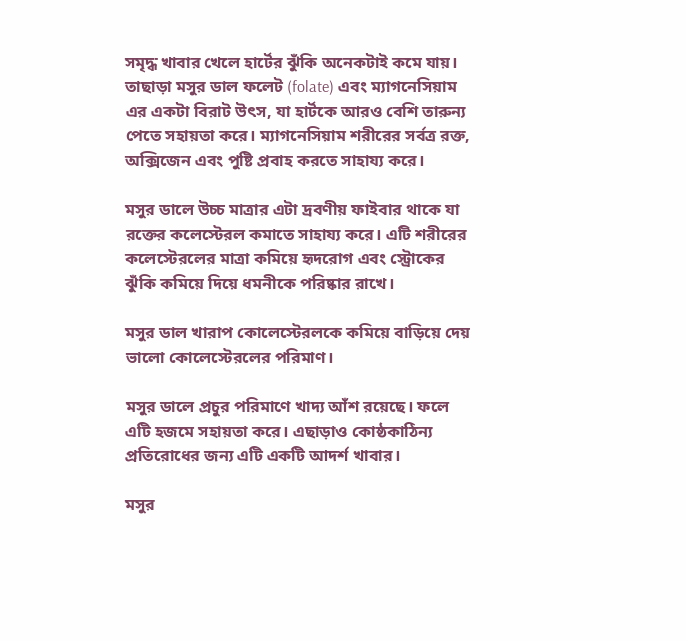সমৃদ্ধ খাবার খেলে হার্টের ঝুঁকি অনেকটাই কমে যায়। তাছাড়া মসুর ডাল ফলেট (folate) এবং ম্যাগনেসিয়াম এর একটা বিরাট উৎস, যা হার্টকে আরও বেশি তারুন্য পেতে সহায়তা করে। ম্যাগনেসিয়াম শরীরের সর্বত্র রক্ত, অক্সিজেন এবং পুষ্টি প্রবাহ করতে সাহায্য করে।

মসুর ডালে উচ্চ মাত্রার এটা দ্রবণীয় ফাইবার থাকে যা রক্তের কলেস্টেরল কমাতে সাহায্য করে। এটি শরীরের কলেস্টেরলের মাত্রা কমিয়ে হৃদরোগ এবং স্ট্রোকের ঝুঁকি কমিয়ে দিয়ে ধমনীকে পরিষ্কার রাখে।

মসুর ডাল খারাপ কোলেস্টেরলকে কমিয়ে বাড়িয়ে দেয় ভালো কোলেস্টেরলের পরিমাণ।

মসুর ডালে প্রচুর পরিমাণে খাদ্য আঁশ রয়েছে। ফলে এটি হজমে সহায়তা করে। এছাড়াও কোষ্ঠকাঠিন্য প্রতিরোধের জন্য এটি একটি আদর্শ খাবার।

মসুর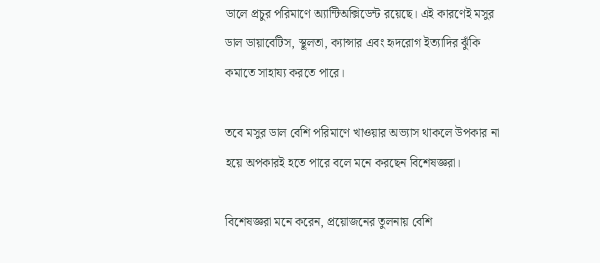ডালে প্রচুর পরিমাণে অ্যান্টিঅক্সিডেন্ট রয়েছে। এই কারণেই মসুর ডাল ডায়াবেটিস, স্থূলতা, ক্যান্সার এবং হৃদরোগ ইত্যাদির ঝুঁকি কমাতে সাহায্য করতে পারে।

তবে মসুর ডাল বেশি পরিমাণে খাওয়ার অভ্যাস থাকলে উপকার না হয়ে অপকারই হতে পারে বলে মনে করছেন বিশেষজ্ঞরা।

বিশেষজ্ঞরা মনে করেন, প্রয়োজনের তুলনায় বেশি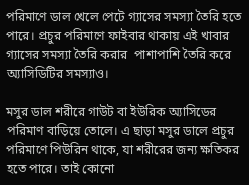পরিমাণে ডাল খেলে পেটে গ্যাসের সমস্যা তৈরি হতে পারে। প্রচুর পরিমাণে ফাইবার থাকায় এই খাবার গ্যাসের সমস্যা তৈরি করার  পাশাপাশি তৈরি করে অ্যাসিডিটির সমস্যাও।

মসুর ডাল শরীরে গাউট বা ইউরিক অ্যাসিডের পরিমাণ বাড়িয়ে তোলে। এ ছাড়া মসুর ডালে প্রচুর পরিমাণে পিউরিন থাকে, যা শরীরের জন্য ক্ষতিকর হতে পারে। তাই কোনো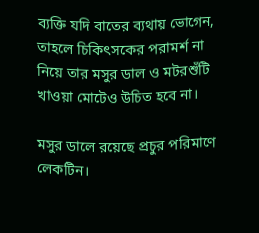ব্যক্তি যদি বাতের ব্যথায় ভোগেন, তাহলে চিকিৎসকের পরামর্শ না নিয়ে তার মসুর ডাল ও মটরশুঁটি খাওয়া মোটেও উচিত হবে না।

মসুর ডালে রয়েছে প্রচুর পরিমাণে লেকটিন।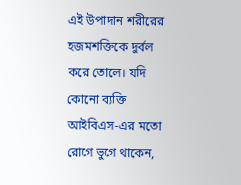এই উপাদান শরীরের হজমশক্তিকে দুর্বল করে তোলে। যদি কোনো ব্যক্তি আইবিএস-এর মতো রোগে ভুগে থাকেন,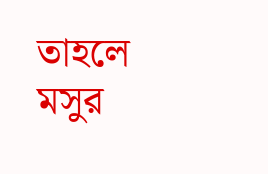তাহলে মসুর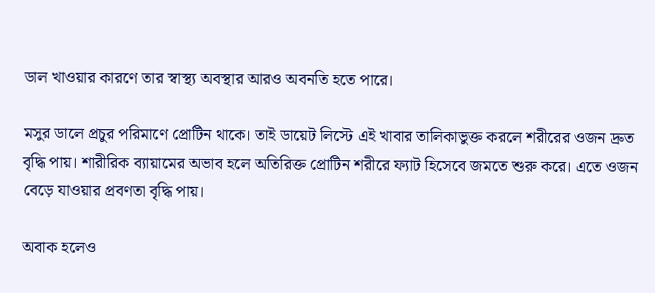ডাল খাওয়ার কারণে তার স্বাস্থ্য অবস্থার আরও অবনতি হতে পারে।

মসুর ডালে প্রচুর পরিমাণে প্রোটিন থাকে। তাই ডায়েট লিস্টে এই খাবার তালিকাভুক্ত করলে শরীরের ওজন দ্রুত বৃদ্ধি পায়। শারীরিক ব্যায়ামের অভাব হলে অতিরিক্ত প্রোটিন শরীরে ফ্যাট হিসেবে জমতে শুরু করে। এতে ওজন বেড়ে যাওয়ার প্রবণতা বৃদ্ধি পায়।

অবাক হলেও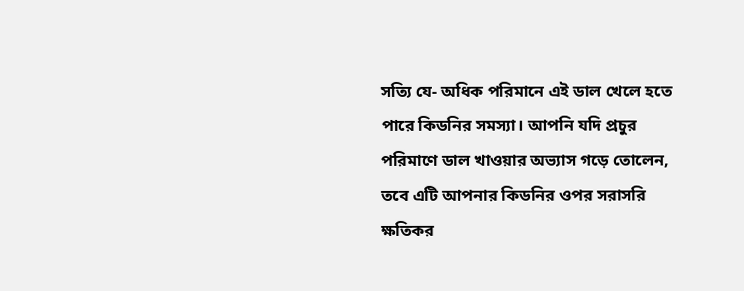সত্যি যে- অধিক পরিমানে এই ডাল খেলে হতে পারে কিডনির সমস্যা। আপনি যদি প্রচুর পরিমাণে ডাল খাওয়ার অভ্যাস গড়ে তোলেন, তবে এটি আপনার কিডনির ওপর সরাসরি ক্ষতিকর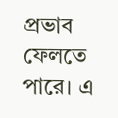প্রভাব ফেলতে পারে। এ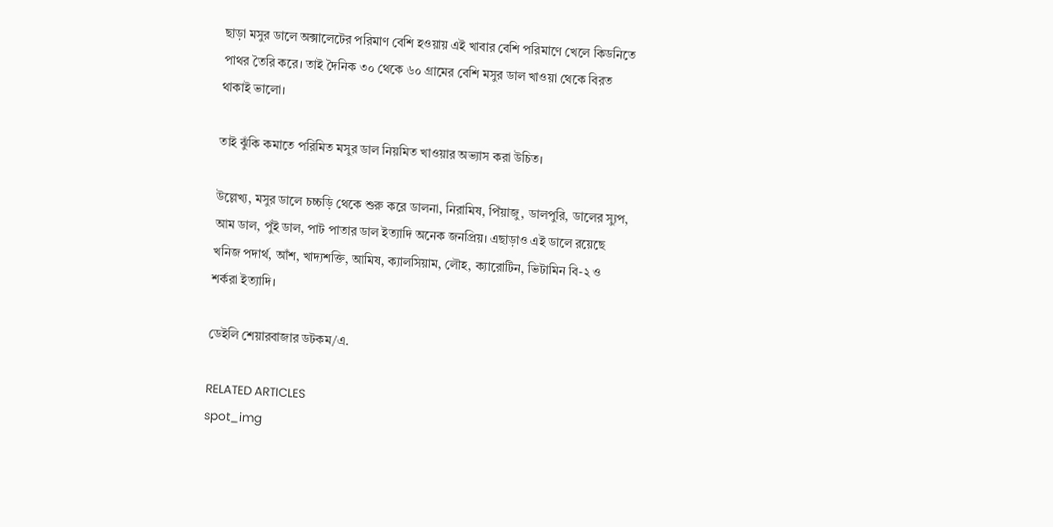ছাড়া মসুর ডালে অক্সালেটের পরিমাণ বেশি হওয়ায় এই খাবার বেশি পরিমাণে খেলে কিডনিতে পাথর তৈরি করে। তাই দৈনিক ৩০ থেকে ৬০ গ্রামের বেশি মসুর ডাল খাওয়া থেকে বিরত থাকাই ভালো।

তাই ঝুঁকি কমাতে পরিমিত মসুর ডাল নিয়মিত খাওয়ার অভ্যাস করা উচিত।

উল্লেখ্য, মসুর ডালে চচ্চড়ি থেকে শুরু করে ডালনা, নিরামিষ, পিঁয়াজু, ডালপুরি, ডালের স্যুপ, আম ডাল, পুঁই ডাল, পাট পাতার ডাল ইত্যাদি অনেক জনপ্রিয়। এছাড়াও এই ডালে রয়েছে খনিজ পদার্থ, আঁশ, খাদ্যশক্তি, আমিষ, ক্যালসিয়াম, লৌহ, ক্যারোটিন, ভিটামিন বি-২ ও শর্করা ইত্যাদি।

ডেইলি শেয়ারবাজার ডটকম/এ.

RELATED ARTICLES
spot_img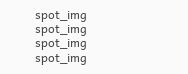spot_img
spot_img
spot_img
spot_img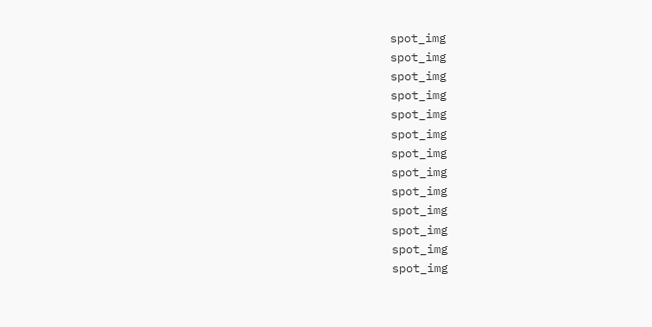spot_img
spot_img
spot_img
spot_img
spot_img
spot_img
spot_img
spot_img
spot_img
spot_img
spot_img
spot_img
spot_img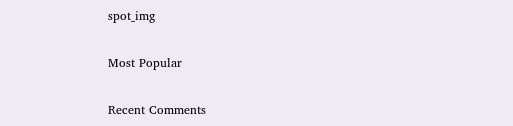spot_img

Most Popular

Recent Comments